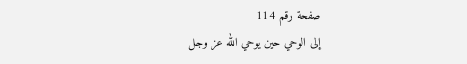صفحة رقم 114
إلى الوحي حين يوحي الله عز وجل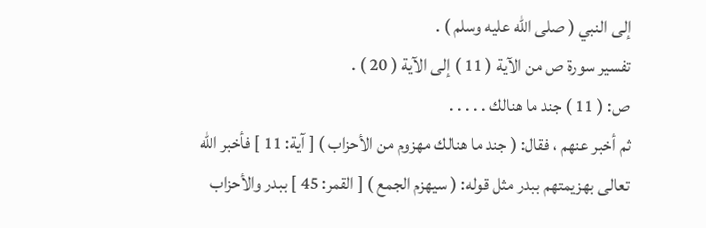إلى النبي ( صلى الله عليه وسلم ) .
تفسير سورة ص من الآية ( 11 ) إلى الآية ( 20 ) .
ص: ( 11 ) جند ما هنالك . . . . .
ثم أخبر عنهم ، فقال: ( جند ما هنالك مهزوم من الأحزاب ) [ آية: 11 ] فأخبر الله
تعالى بهزيمتهم ببدر مثل قوله: ( سيهزم الجمع ) [ القمر: 45 ] ببدر والأحزاب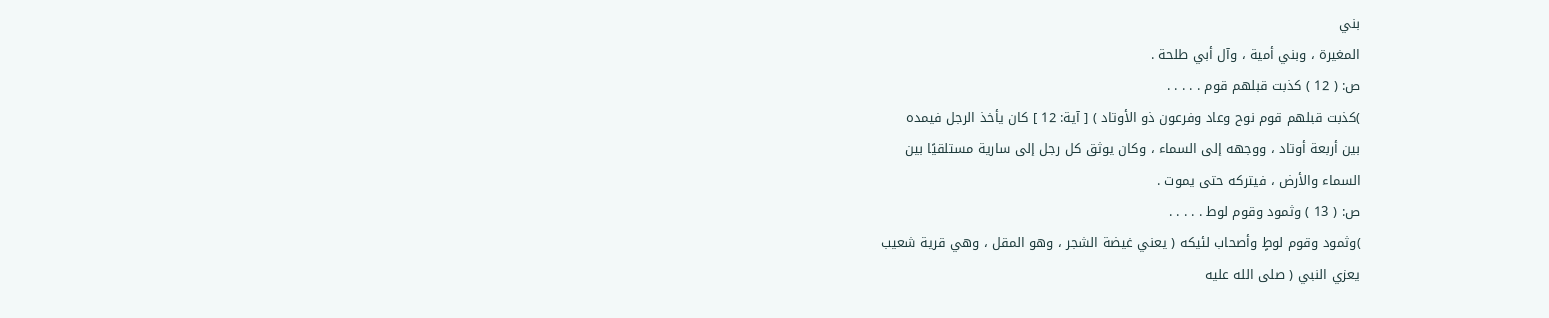بني
المغيرة ، وبني أمية ، وآل أبي طلحة .
ص: ( 12 ) كذبت قبلهم قوم . . . . .
)كذبت قبلهم قوم نوح وعاد وفرعون ذو الأوتاد ) [ آية: 12 ] كان يأخذ الرجل فيمده
بين أربعة أوتاد ، ووجهه إلى السماء ، وكان يوثق كل رجل إلى سارية مستلقيًا بين
السماء والأرض ، فيتركه حتى يموت .
ص: ( 13 ) وثمود وقوم لوط . . . . .
)وثمود وقوم لوطٍ وأصحاب لئيكه ( يعني غيضة الشجر ، وهو المقل ، وهي قرية شعيب
يعزي النبي ( صلى الله عليه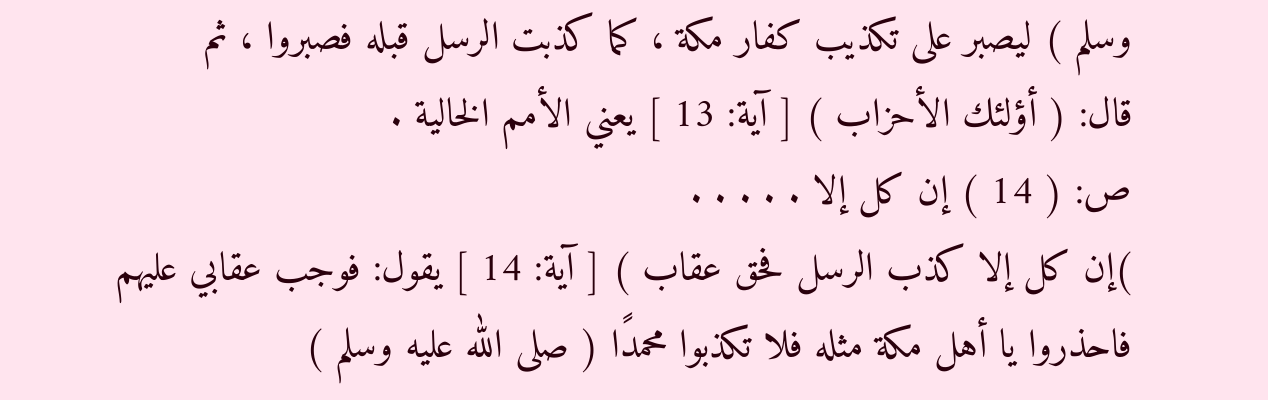وسلم ) ليصبر على تكذيب كفار مكة ، كما كذبت الرسل قبله فصبروا ، ثم
قال: ( أؤلئك الأحزاب ) [ آية: 13 ] يعني الأمم الخالية .
ص: ( 14 ) إن كل إلا . . . . .
)إن كل إلا كذب الرسل فحق عقاب ) [ آية: 14 ] يقول: فوجب عقابي عليهم
فاحذروا يا أهل مكة مثله فلا تكذبوا محمدًا ( صلى الله عليه وسلم )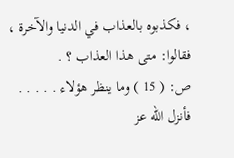، فكذبوه بالعذاب في الدنيا والآخرة ،
فقالوا: متى هذا العذاب ؟ .
ص: ( 15 ) وما ينظر هؤلاء . . . . .
فأنزل الله عز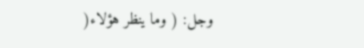وجل: ( وما ينظر هؤلاء(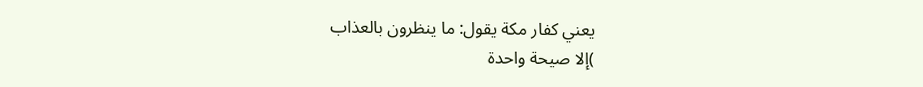يعني كفار مكة يقول: ما ينظرون بالعذاب
)إلا صيحة واحدة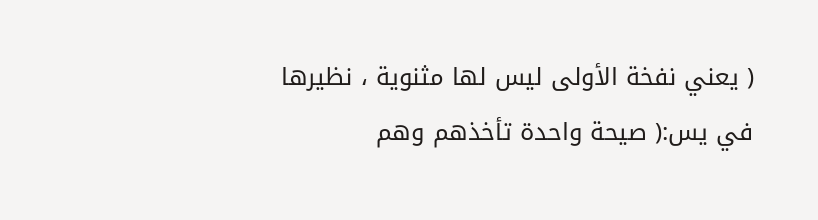( يعني نفخة الأولى ليس لها مثنوية ، نظيرها في يس:( صيحة واحدة تأخذهم وهم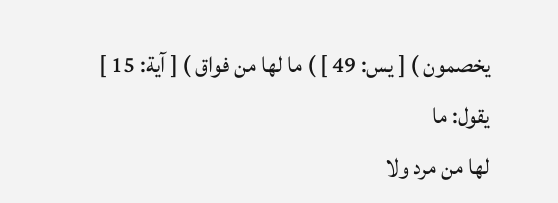يخصمون ) [ يس: 49 ] ) ما لها من فواق ) [ آية: 15 ] يقول: ما
لها من مرد ولا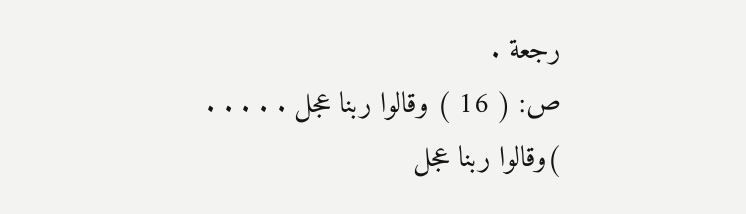رجعة .
ص: ( 16 ) وقالوا ربنا عجل . . . . .
)وقالوا ربنا عجل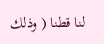لنا قطنا ( وذلك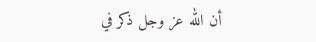أن الله عز وجل ذكر في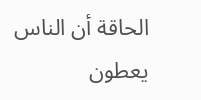الحاقة أن الناس يعطون